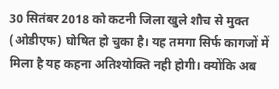30 सितंबर 2018 को कटनी जिला खुले शौच से मुक्त (ओडीएफ) घोषित हो चुका है। यह तमगा सिर्फ कागजों में मिला है यह कहना अतिश्योक्ति नही होगी। क्योंकि अब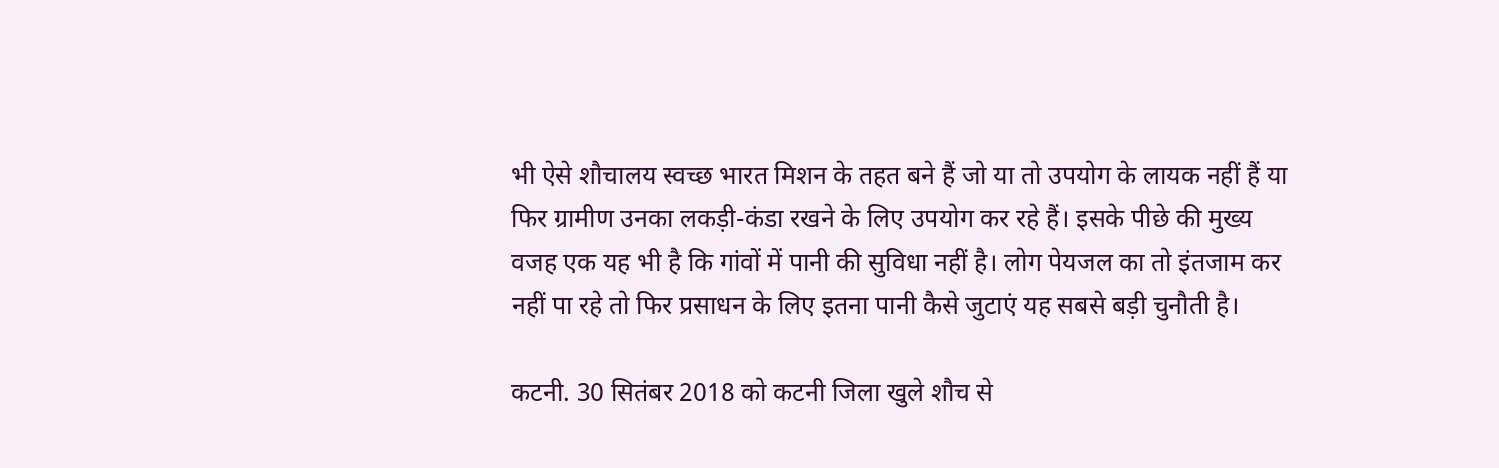भी ऐसे शौचालय स्वच्छ भारत मिशन के तहत बने हैं जो या तो उपयोग के लायक नहीं हैं या फिर ग्रामीण उनका लकड़ी-कंडा रखने के लिए उपयोग कर रहे हैं। इसके पीछे की मुख्य वजह एक यह भी है कि गांवों में पानी की सुविधा नहीं है। लोग पेयजल का तो इंतजाम कर नहीं पा रहे तो फिर प्रसाधन के लिए इतना पानी कैसे जुटाएं यह सबसे बड़ी चुनौती है।

कटनी. 30 सितंबर 2018 को कटनी जिला खुले शौच से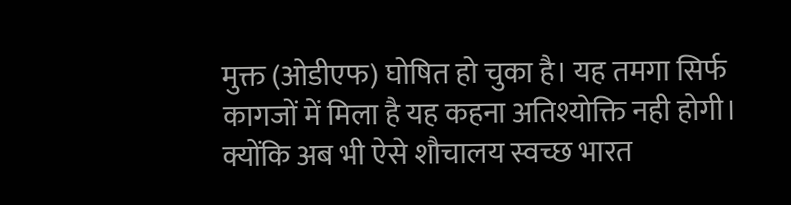मुक्त (ओडीएफ) घोषित हो चुका है। यह तमगा सिर्फ कागजों में मिला है यह कहना अतिश्योक्ति नही होगी। क्योंकि अब भी ऐसे शौचालय स्वच्छ भारत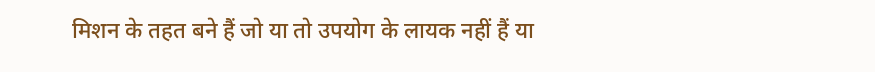मिशन के तहत बने हैं जो या तो उपयोग के लायक नहीं हैं या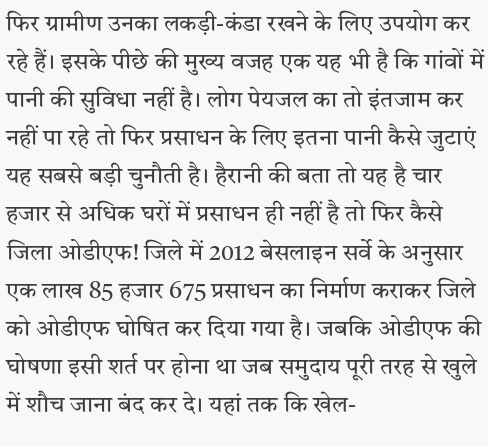फिर ग्रामीण उनका लकड़ी-कंडा रखने के लिए उपयोग कर रहे हैं। इसके पीछे की मुख्य वजह एक यह भी है कि गांवों में पानी की सुविधा नहीं है। लोग पेयजल का तो इंतजाम कर नहीं पा रहे तो फिर प्रसाधन के लिए इतना पानी कैसे जुटाएं यह सबसे बड़ी चुनौती है। हैरानी की बता तो यह है चार हजार से अधिक घरों में प्रसाधन ही नहीं है तो फिर कैसे जिला ओडीएफ! जिले में 2012 बेसलाइन सर्वे के अनुसार एक लाख 85 हजार 675 प्रसाधन का निर्माण कराकर जिले को ओडीएफ घोषित कर दिया गया है। जबकि ओडीएफ की घोषणा इसी शर्त पर होना था जब समुदाय पूरी तरह से खुले में शौच जाना बंद कर दे। यहां तक कि खेल-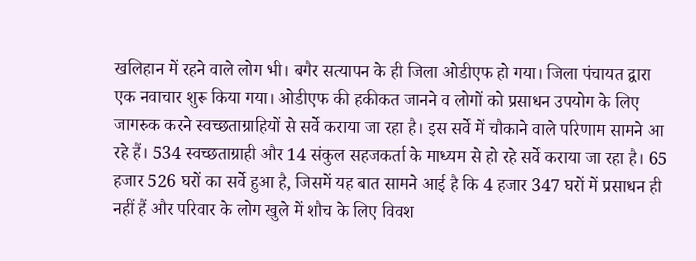खलिहान में रहने वाले लोग भी। बगैर सत्यापन के ही जिला ओडीएफ हो गया। जिला पंचायत द्वारा एक नवाचार शुरू किया गया। ओडीएफ की हकीकत जानने व लोगों को प्रसाधन उपयोग के लिए जागरुक करने स्वच्छताग्राहियों से सर्वे कराया जा रहा है। इस सर्वे में चौकाने वाले परिणाम सामने आ रहे हैं। 534 स्वच्छताग्राही और 14 संकुल सहजकर्ता के माध्यम से हो रहे सर्वे कराया जा रहा है। 65 हजार 526 घरों का सर्वे हुआ है, जिसमें यह बात सामने आई है कि 4 हजार 347 घरों में प्रसाधन ही नहीं हैं और परिवार के लोग खुले में शौच के लिए विवश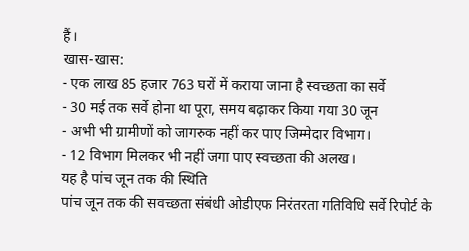हैं।
खास-खास:
- एक लाख 85 हजार 763 घरों में कराया जाना है स्वच्छता का सर्वे
- 30 मई तक सर्वे होना था पूरा, समय बढ़ाकर किया गया 30 जून
- अभी भी ग्रामीणों को जागरुक नहीं कर पाए जिम्मेदार विभाग।
- 12 विभाग मिलकर भी नहीं जगा पाए स्वच्छता की अलख।
यह है पांच जून तक की स्थिति
पांच जून तक की सवच्छता संबंधी ओडीएफ निरंतरता गतिविधि सर्वे रिपोर्ट के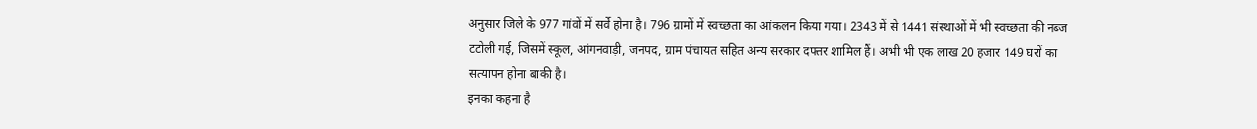अनुसार जिले के 977 गांवों में सर्वे होना है। 796 ग्रामों में स्वच्छता का आंकलन किया गया। 2343 में से 1441 संस्थाओं में भी स्वच्छता की नब्ज टटोली गई, जिसमें स्कूल, आंगनवाड़ी, जनपद, ग्राम पंचायत सहित अन्य सरकार दफ्तर शामिल हैं। अभी भी एक लाख 20 हजार 149 घरों का सत्यापन होना बाकी है।
इनका कहना है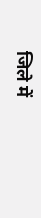जिले में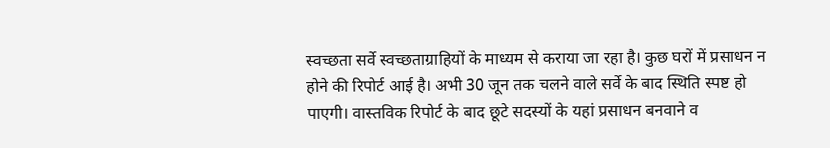स्वच्छता सर्वे स्वच्छताग्राहियों के माध्यम से कराया जा रहा है। कुछ घरों में प्रसाधन न होने की रिपोर्ट आई है। अभी 30 जून तक चलने वाले सर्वे के बाद स्थिति स्पष्ट हो पाएगी। वास्तविक रिपोर्ट के बाद छूटे सदस्यों के यहां प्रसाधन बनवाने व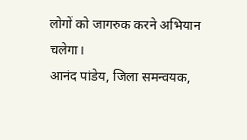लोगों को जागरुक करने अभियान चलेगा।
आनंद पांडेय, जिला समन्वयक,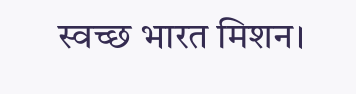स्वच्छ भारत मिशन।